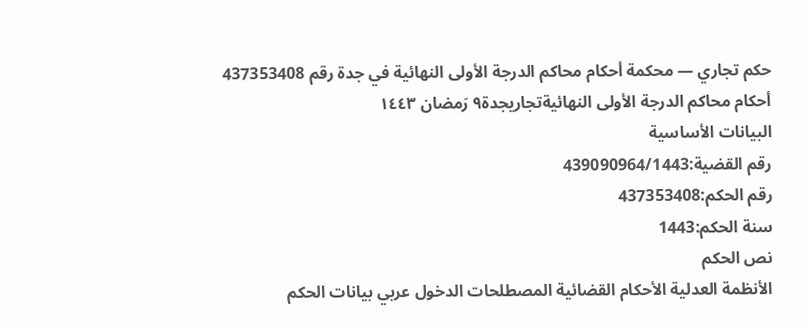حكم تجاري — محكمة أحكام محاكم الدرجة الأولى النهائية في جدة رقم 437353408
أحكام محاكم الدرجة الأولى النهائيةتجاريجدة٩ رَمضان ١٤٤٣
البيانات الأساسية
رقم القضية:439090964/1443
رقم الحكم:437353408
سنة الحكم:1443
نص الحكم
الأنظمة العدلية الأحكام القضائية المصطلحات الدخول عربي بيانات الحكم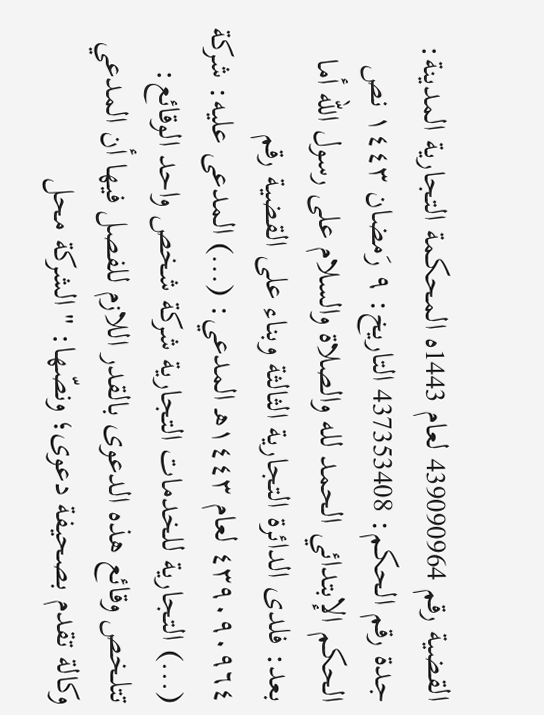القضية رقم 439090964 لعام 1443ه المحكمة التجارية المدينة: جدة رقم الحكم: 437353408 التاريخ: ٩ رَمضان ١٤٤٣ نص الحكم الإبتدائي الحمد لله والصلاة والسلام على رسول الله أما بعد: فلدى الدائرة التجارية الثالثة وبناء على القضية رقم ٤٣٩٠٩٠٩٦٤ لعام ١٤٤٣هـ المدعي: (...) المدعى عليه: شركة (...) التجارية للخدمات التجارية شركة شخص واحد الوقائع: تتلـخص وقائع هذه الدعوى بالقدر اللازم للفصل فيها أن المدعي وكالة تقدم بصحيفة دعوى؛ ونصّها: " الشركة محل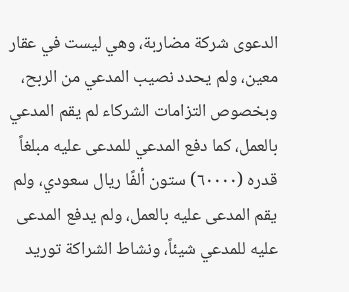الدعوى شركة مضاربة، وهي ليست في عقار معين، ولم يحدد نصيب المدعي من الربح، وبخصوص التزامات الشركاء لم يقم المدعي بالعمل، كما دفع المدعي للمدعى عليه مبلغاً قدره (٦٠٠٠٠) ستون ألفًا ريال سعودي، ولم يقم المدعى عليه بالعمل، ولم يدفع المدعى عليه للمدعي شيئاً، ونشاط الشراكة توريد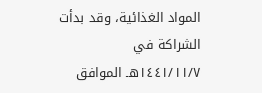المواد الغذائية، وقد بدأت الشراكة في ١٤٤١/١١/٧هـ الموافق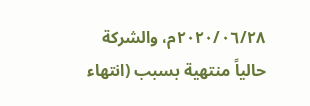٢٠٢٠/٠٦/٢٨م، والشركة حالياً منتهية بسبب (انتهاء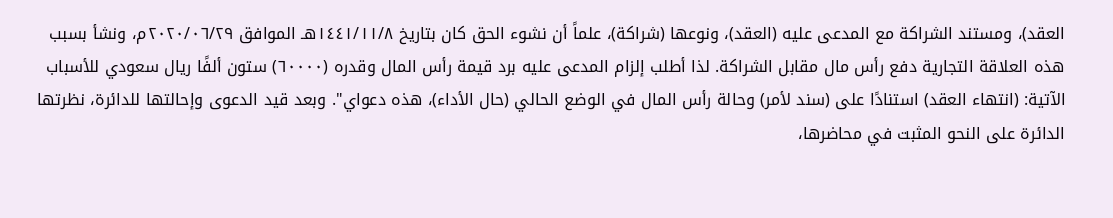العقد)، ومستند الشراكة مع المدعى عليه (العقد)، ونوعها (شراكة)، علماً أن نشوء الحق كان بتاريخ ١٤٤١/١١/٨هـ الموافق ٢٠٢٠/٠٦/٢٩م، ونشأ بسبب هذه العلاقة التجارية دفع رأس مال مقابل الشراكة. لذا أطلب إلزام المدعى عليه برد قيمة رأس المال وقدره (٦٠٠٠٠) ستون ألفًا ريال سعودي للأسباب الآتية: (انتهاء العقد) استنادًا على (سند لأمر) وحالة رأس المال في الوضع الحالي (حال الأداء)، هذه دعواي". وبعد قيد الدعوى وإحالتها للدائرة، نظرتها الدائرة على النحو المثبت في محاضرها،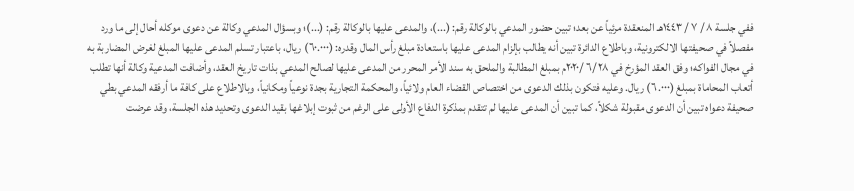ففي جلسة ٨ / ٧ / ١٤٤٣هـ المنعقدة مرئياً عن بعد؛ تبين حضور المدعي بالوكالة رقم: (...)، والمدعى عليها بالوكالة رقم: (...)؛ وبسؤال المدعي وكالة عن دعوى موكله أحال إلى ما ورد مفصلاً في صحيفتها الالكترونية، وباطلاع الدائرة تبين أنه يطالب بإلزام المدعى عليها باستعادة مبلغ رأس المال وقدره: (٦٠.٠٠٠) ريال، باعتبار تسلم المدعى عليها المبلغ لغرض المضاربة به في مجال الفواكه؛ وفق العقد المؤرخ في ٢٨ /٦ /٢٠٢٠م بمبلغ المطالبة والملحق به سند الأمر المحرر من المدعى عليها لصالح المدعي بذات تاريخ العقد، وأضافت المدعية وكالة أنها تطلب أتعاب المحاماة بمبلغ (٦.٠٠٠) ريال. وعليه فتكون بذلك الدعوى من اختصاص القضاء العام ولائياً، والمحكمة التجارية بجدة نوعياً ومكانياً، وبالاطلاع على كافة ما أرفقه المدعي بطي صحيفة دعواه تبين أن الدعوى مقبولة شكلاً، كما تبين أن المدعى عليها لم تتقدم بمذكرة الدفاع الأولى على الرغم من ثبوت إبلاغها بقيد الدعوى وتحديد هذه الجلسة، وقد عرضت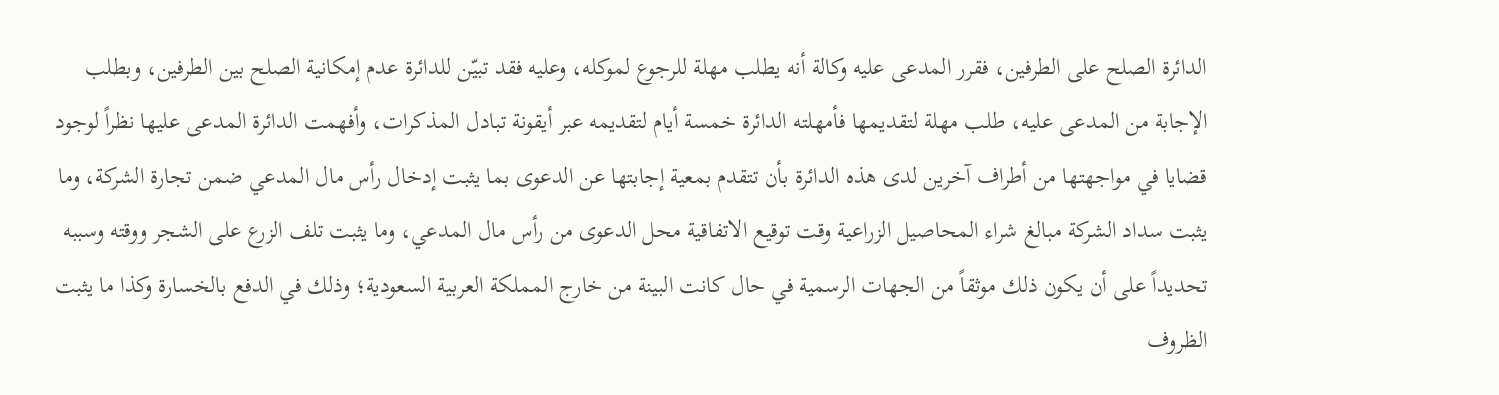الدائرة الصلح على الطرفين، فقرر المدعى عليه وكالة أنه يطلب مهلة للرجوع لموكله، وعليه فقد تبيّن للدائرة عدم إمكانية الصلح بين الطرفين، وبطلب الإجابة من المدعى عليه، طلب مهلة لتقديمها فأمهلته الدائرة خمسة أيام لتقديمه عبر أيقونة تبادل المذكرات، وأفهمت الدائرة المدعى عليها نظراً لوجود قضايا في مواجهتها من أطراف آخرين لدى هذه الدائرة بأن تتقدم بمعية إجابتها عن الدعوى بما يثبت إدخال رأس مال المدعي ضمن تجارة الشركة، وما يثبت سداد الشركة مبالغ شراء المحاصيل الزراعية وقت توقيع الاتفاقية محل الدعوى من رأس مال المدعي، وما يثبت تلف الزرع على الشجر ووقته وسببه تحديداً على أن يكون ذلك موثقاً من الجهات الرسمية في حال كانت البينة من خارج المملكة العربية السعودية؛ وذلك في الدفع بالخسارة وكذا ما يثبت الظروف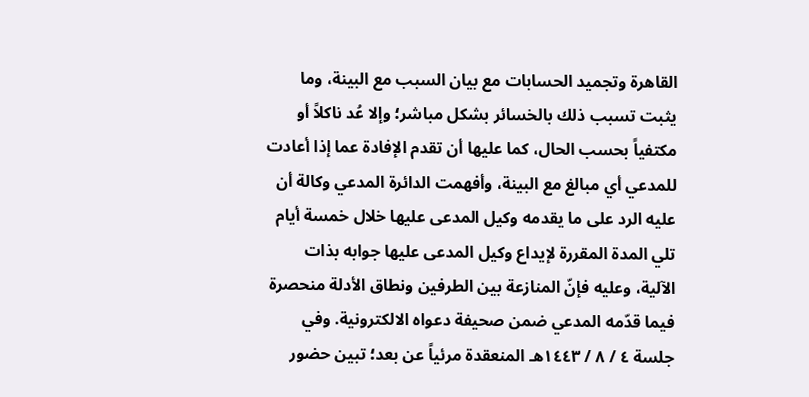القاهرة وتجميد الحسابات مع بيان السبب مع البينة، وما يثبت تسبب ذلك بالخسائر بشكل مباشر؛ وإلا عُد ناكلاً أو مكتفياً بحسب الحال، كما عليها أن تقدم الإفادة عما إذا أعادت للمدعي أي مبالغ مع البينة، وأفهمت الدائرة المدعي وكالة أن عليه الرد على ما يقدمه وكيل المدعى عليها خلال خمسة أيام تلي المدة المقررة لإيداع وكيل المدعى عليها جوابه بذات الآلية، وعليه فإنّ المنازعة بين الطرفين ونطاق الأدلة منحصرة فيما قدّمه المدعي ضمن صحيفة دعواه الالكترونية. وفي جلسة ٤ / ٨ / ١٤٤٣هـ المنعقدة مرئياً عن بعد؛ تبين حضور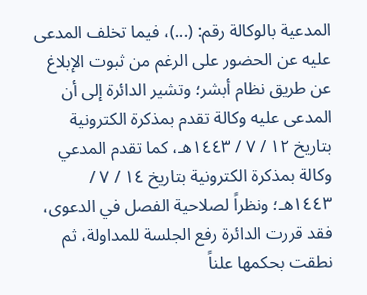المدعية بالوكالة رقم: (...)، فيما تخلف المدعى عليه عن الحضور على الرغم من ثبوت الإبلاغ عن طريق نظام أبشر؛ وتشير الدائرة إلى أن المدعى عليه وكالة تقدم بمذكرة الكترونية بتاريخ ١٢ / ٧ / ١٤٤٣هـ، كما تقدم المدعي وكالة بمذكرة الكترونية بتاريخ ١٤ / ٧ / ١٤٤٣هـ؛ ونظراً لصلاحية الفصل في الدعوى، فقد قررت الدائرة رفع الجلسة للمداولة، ثم نطقت بحكمها علناً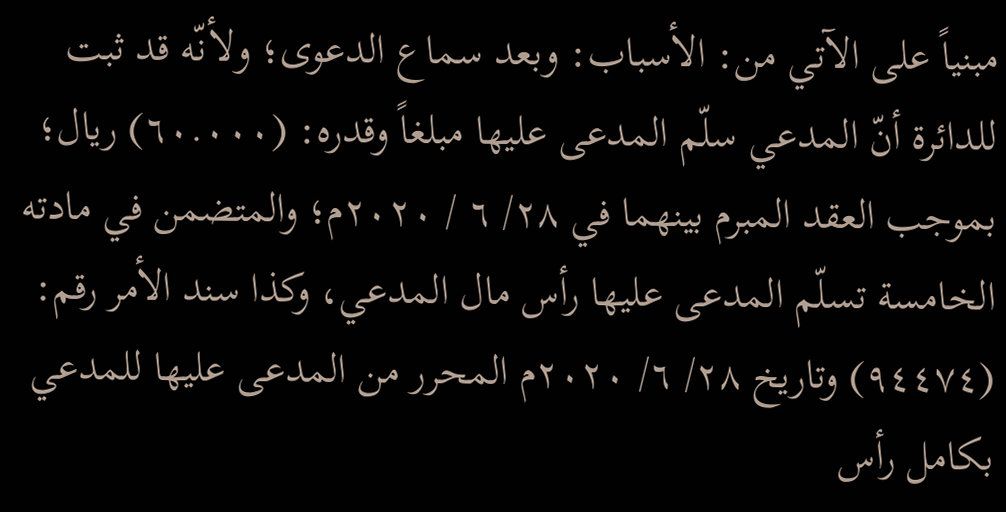مبنياً على الآتي من: الأسباب: وبعد سماع الدعوى؛ ولأنّه قد ثبت للدائرة أنّ المدعي سلّم المدعى عليها مبلغاً وقدره: (٦٠.٠٠٠) ريال؛ بموجب العقد المبرم بينهما في ٢٨/ ٦ / ٢٠٢٠م؛ والمتضمن في مادته الخامسة تسلّم المدعى عليها رأس مال المدعي، وكذا سند الأمر رقم: (٩٤٤٧٤) وتاريخ ٢٨/ ٦/ ٢٠٢٠م المحرر من المدعى عليها للمدعي بكامل رأس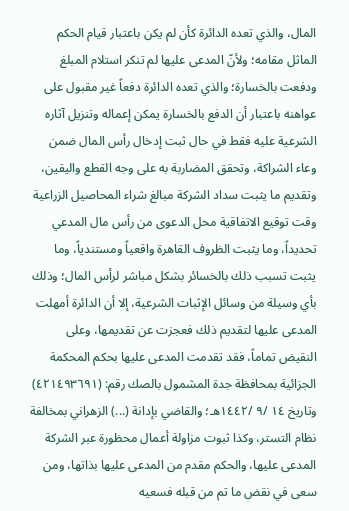المال، والذي تعده الدائرة كأن لم يكن باعتبار قيام الحكم الماثل مقامه؛ ولأنّ المدعى عليها لم تنكر استلام المبلغ ودفعت بالخسارة؛ والذي تعده الدائرة دفعاً غير مقبول على عواهنه باعتبار أن الدفع بالخسارة يمكن إعماله وتنزيل آثاره الشرعية عليه فقط في حال ثبت إدخال رأس المال ضمن وعاء الشراكة، وتحقق المضاربة به على وجه القطع واليقين، وتقديم ما يثبت سداد الشركة مبالغ شراء المحاصيل الزراعية وقت توقيع الاتفاقية محل الدعوى من رأس مال المدعي تحديداً، وما يثبت الظروف القاهرة واقعياً ومستندياً، وما يثبت تسبب ذلك بالخسائر بشكل مباشر لرأس المال؛ وذلك بأي وسيلة من وسائل الإثبات الشرعية، إلا أن الدائرة أمهلت المدعى عليها لتقديم ذلك فعجزت عن تقديمها، وعلى النقيض تماماً، فقد تقدمت المدعى عليها بحكم المحكمة الجزائية بمحافظة جدة المشمول بالصك رقم: (٤٢١٤٩٣٦٩١) وتاريخ ١٤ /٩ /١٤٤٢هـ؛ والقاضي بإدانة (...) الزهراني بمخالفة نظام التستر، وكذا ثبوت مزاولة أعمال محظورة عبر الشركة المدعى عليها، والحكم مقدم من المدعى عليها بذاتها، ومن سعى في نقض ما تم من قبله فسعيه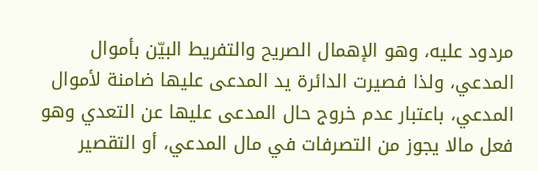مردود عليه، وهو الإهمال الصريح والتفريط البيّن بأموال المدعي، ولذا فصيرت الدائرة يد المدعى عليها ضامنة لأموال المدعي، باعتبار عدم خروج حال المدعى عليها عن التعدي وهو فعل مالا يجوز من التصرفات في مال المدعي، أو التقصير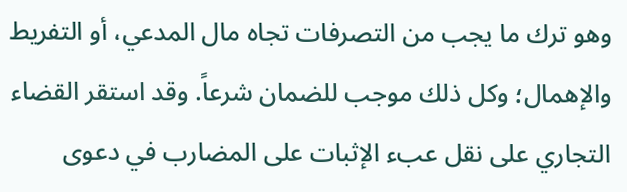وهو ترك ما يجب من التصرفات تجاه مال المدعي، أو التفريط والإهمال؛ وكل ذلك موجب للضمان شرعاً. وقد استقر القضاء التجاري على نقل عبء الإثبات على المضارب في دعوى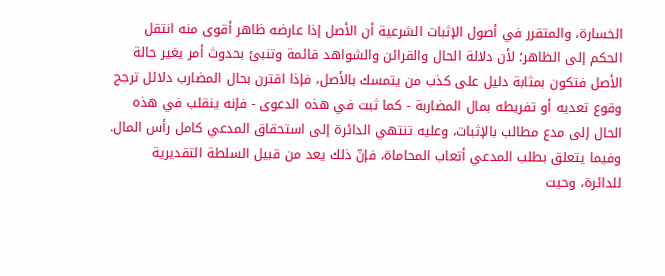الخسارة، والمتقرر في أصول الإثبات الشرعية أن الأصل إذا عارضه ظاهر أقوى منه انتقل الحكم إلى الظاهر؛ لأن دلالة الحال والقرائن والشواهد قائمة وتنبئ بحدوث أمر يغير حالة الأصل فتكون بمثابة دليل على كذب من يتمسك بالأصل، فإذا اقترن بحال المضارب دلائل ترجح وقوع تعديه أو تفريطه بمال المضاربة - كما ثبت في هذه الدعوى - فإنه ينقلب في هذه الحال إلى مدع مطالب بالإثبات، وعليه تنتهي الدائرة إلى استحقاق المدعي كامل رأس المال. وفيما يتعلق بطلب المدعي أتعاب المحاماة، فإنّ ذلك يعد من قبيل السلطة التقديرية للدائرة، وحيت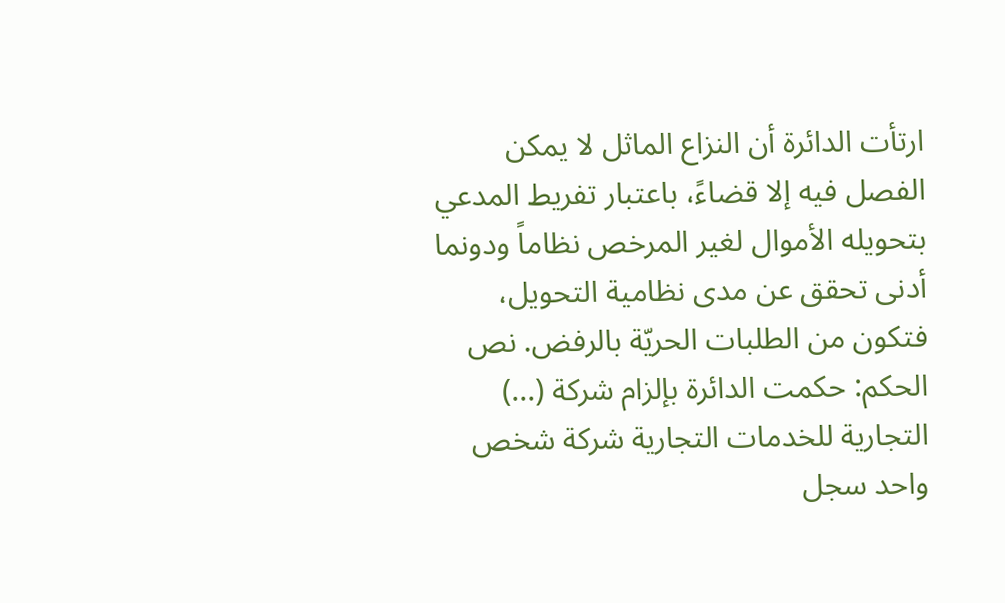ارتأت الدائرة أن النزاع الماثل لا يمكن الفصل فيه إلا قضاءً، باعتبار تفريط المدعي بتحويله الأموال لغير المرخص نظاماً ودونما أدنى تحقق عن مدى نظامية التحويل، فتكون من الطلبات الحريّة بالرفض. نص الحكم: حكمت الدائرة بإلزام شركة (...) التجارية للخدمات التجارية شركة شخص واحد سجل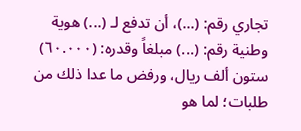تجاري رقم: (...)، أن تدفع لـ (...) هوية وطنية رقم: (...) مبلغاً وقدره: (٦٠.٠٠٠) ستون ألف ريال، ورفض ما عدا ذلك من طلبات؛ لما هو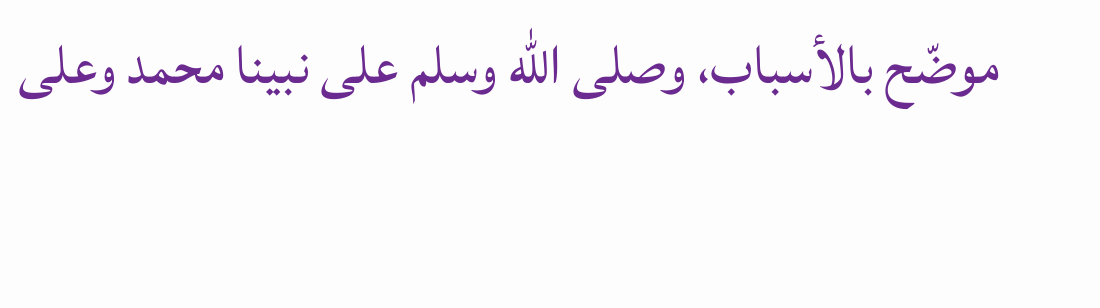موضّح بالأسباب، وصلى الله وسلم على نبينا محمد وعلى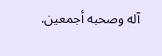آله وصحبه أجمعين.